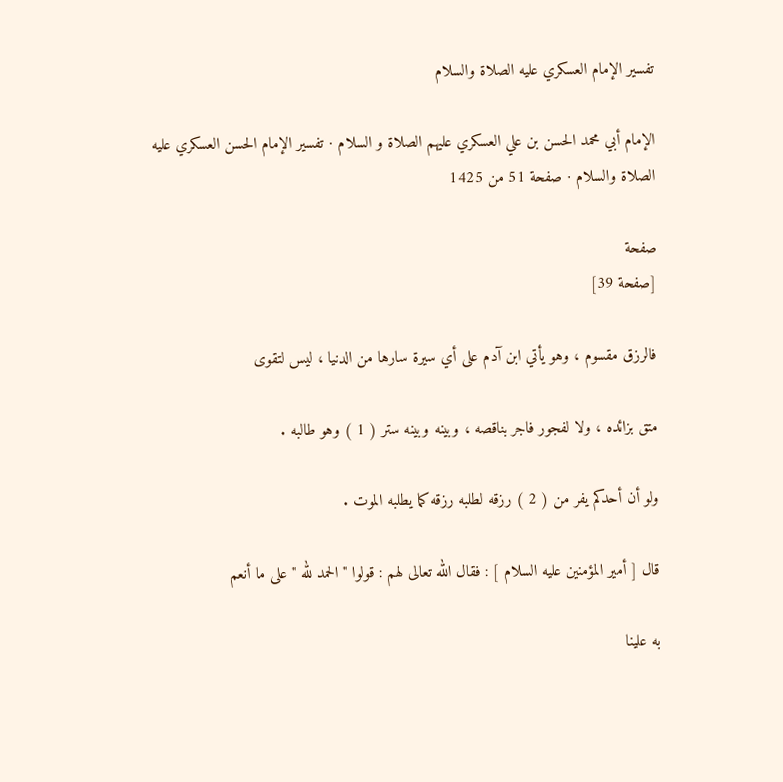تفسير الإمام العسكري عليه الصلاة والسلام

الإمام أبي محمد الحسن بن علي العسكري عليهم الصلاة و السلام · تفسير الإمام الحسن العسكري عليه الصلاة والسلام · صفحة 51 من 1425

صفحة
[صفحة 39]

فالرزق مقسوم ، وهو يأتي ابن آدم على أي سيرة سارها من الدنيا ، ليس لتقوى

متق بزائده ، ولا لفجور فاجر بناقصه ، وبينه وبينه ستر ( 1 ) وهو طالبه .

ولو أن أحدكم يفر من ( 2 ) رزقه لطلبه رزقه كما يطلبه الموت .

قال [ أمير المؤمنين عليه السلام ] : فقال الله تعالى لهم : قولوا " الحمد لله " على ما أنعم

به علينا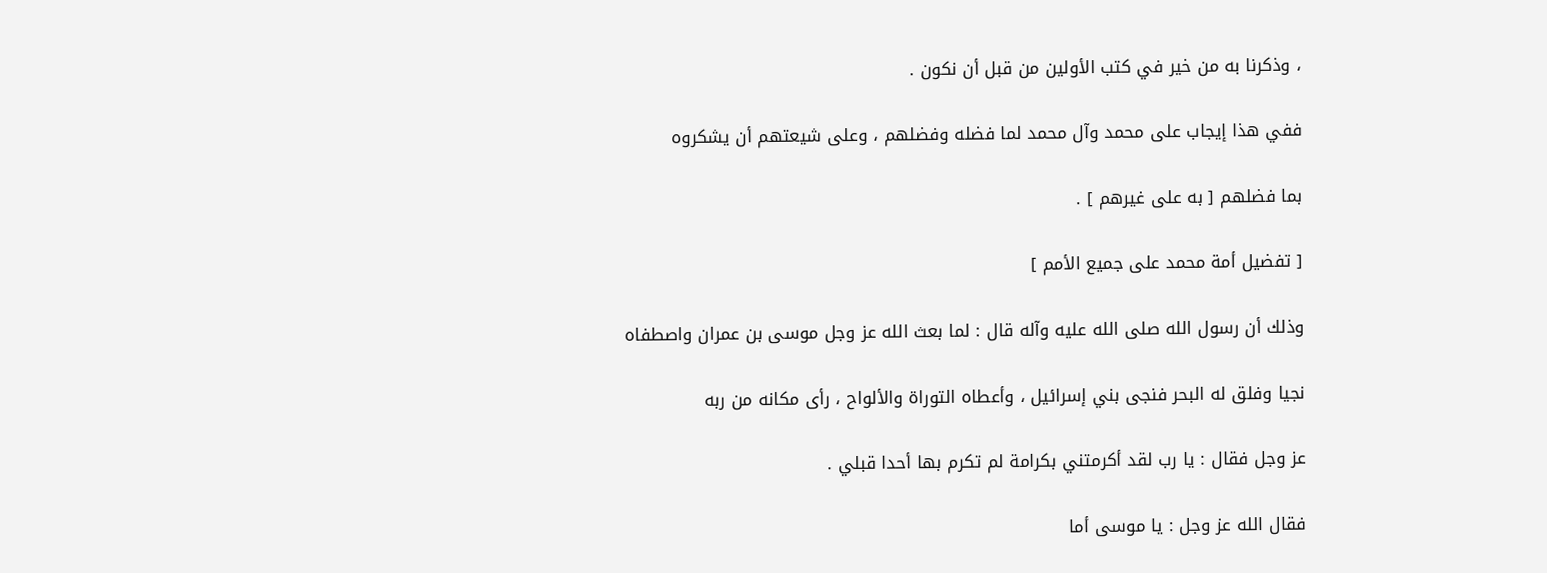، وذكرنا به من خير في كتب الأولين من قبل أن نكون .

ففي هذا إيجاب على محمد وآل محمد لما فضله وفضلهم ، وعلى شيعتهم أن يشكروه

بما فضلهم [ به على غيرهم ] .

[ تفضيل أمة محمد على جميع الأمم ]

وذلك أن رسول الله صلى الله عليه وآله قال : لما بعث الله عز وجل موسى بن عمران واصطفاه

نجيا وفلق له البحر فنجى بني إسرائيل ، وأعطاه التوراة والألواح ، رأى مكانه من ربه

عز وجل فقال : يا رب لقد أكرمتني بكرامة لم تكرم بها أحدا قبلي .

فقال الله عز وجل : يا موسى أما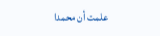علمت أن محمدا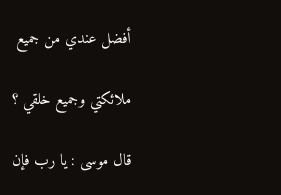أفضل عندي من جميع

ملائكتي وجميع خلقي ؟

قال موسى : يا رب فإن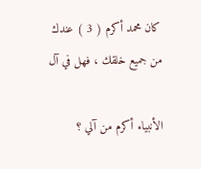كان محمد أكرم ( 3 ) عندك من جميع خلقك ، فهل في آل

الأنبياء أكرم من آلي ؟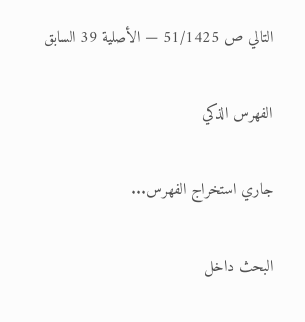التالي ص 51/1425 — الأصلية 39 السابق

الفهرس الذكي

جاري استخراج الفهرس...

البحث داخل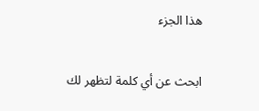هذا الجزء

ابحث عن أي كلمة لتظهر لك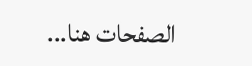الصفحات هنا...